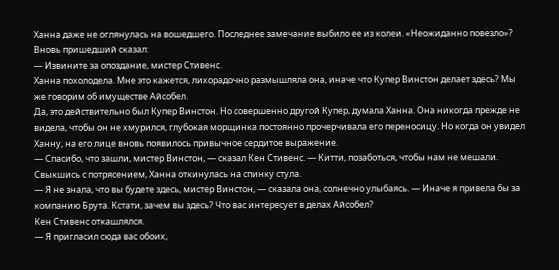Ханна даже не оглянулась на вошедшего. Последнее замечание выбило ее из колеи. «Неожиданно повезло»?
Вновь пришедший сказал:
— Извините за опоздание, мистер Стивенс.
Ханна похолодела. Мне это кажется, лихорадочно размышляла она, иначе что Купер Винстон делает здесь? Мы же говорим об имуществе Айсобел.
Да, это действительно был Купер Винстон. Но совершенно другой Купер, думала Ханна. Она никогда прежде не видела, чтобы он не хмурился, глубокая морщинка постоянно прочерчивала его переносицу. Но когда он увидел Ханну, на его лице вновь появилось привычное сердитое выражение.
— Спасибо, что зашли, мистер Винстон, — сказал Кен Стивенс. — Китти, позаботься, чтобы нам не мешали.
Свыкшись с потрясением, Ханна откинулась на спинку стула.
— Я не знала, что вы будете здесь, мистер Винстон, — сказала она, солнечно улыбаясь. — Иначе я привела бы за компанию Брута. Кстати, зачем вы здесь? Что вас интересует в делах Айсобел?
Кен Стивенс откашлялся.
— Я пригласил сюда вас обоих,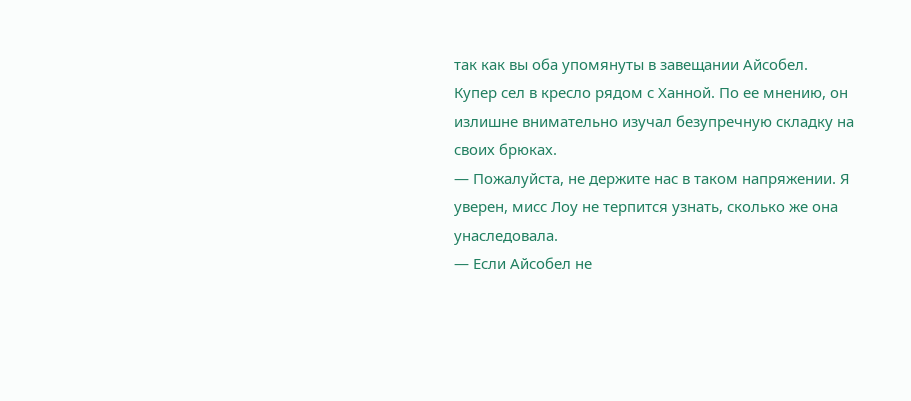так как вы оба упомянуты в завещании Айсобел.
Купер сел в кресло рядом с Ханной. По ее мнению, он излишне внимательно изучал безупречную складку на своих брюках.
— Пожалуйста, не держите нас в таком напряжении. Я уверен, мисс Лоу не терпится узнать, сколько же она унаследовала.
— Если Айсобел не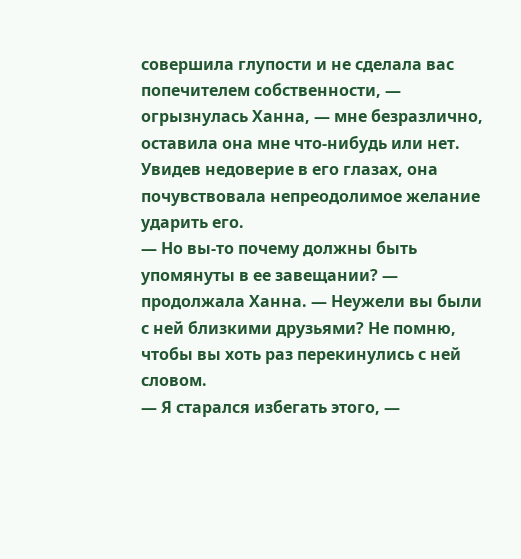совершила глупости и не сделала вас попечителем собственности, — огрызнулась Ханна, — мне безразлично, оставила она мне что-нибудь или нет.
Увидев недоверие в его глазах, она почувствовала непреодолимое желание ударить его.
— Но вы-то почему должны быть упомянуты в ее завещании? — продолжала Ханна. — Неужели вы были с ней близкими друзьями? Не помню, чтобы вы хоть раз перекинулись с ней словом.
— Я старался избегать этого, —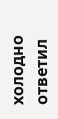холодно ответил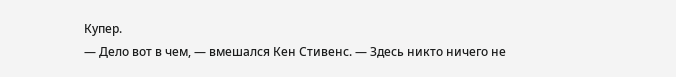Купер.
— Дело вот в чем, — вмешался Кен Стивенс. — Здесь никто ничего не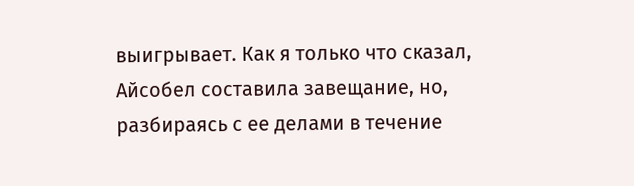выигрывает. Как я только что сказал, Айсобел составила завещание, но, разбираясь с ее делами в течение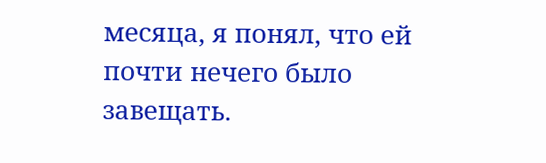месяца, я понял, что ей почти нечего было завещать.